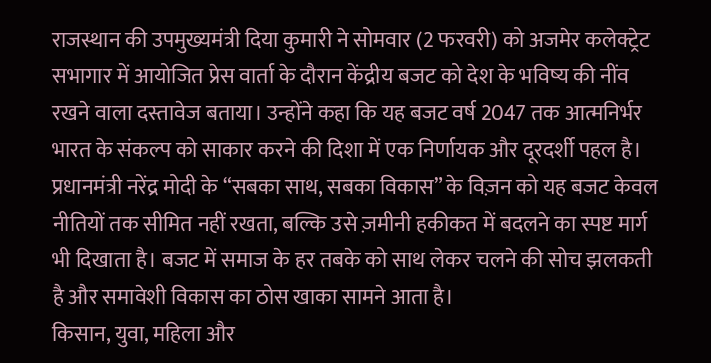राजस्थान की उपमुख्यमंत्री दिया कुमारी ने सोमवार (2 फरवरी) को अजमेर कलेक्ट्रेट सभागार में आयोजित प्रेस वार्ता के दौरान केंद्रीय बजट को देश के भविष्य की नींव रखने वाला दस्तावेज बताया। उन्होंने कहा कि यह बजट वर्ष 2047 तक आत्मनिर्भर भारत के संकल्प को साकार करने की दिशा में एक निर्णायक और दूरदर्शी पहल है। प्रधानमंत्री नरेंद्र मोदी के “सबका साथ, सबका विकास” के विज़न को यह बजट केवल नीतियों तक सीमित नहीं रखता, बल्कि उसे ज़मीनी हकीकत में बदलने का स्पष्ट मार्ग भी दिखाता है। बजट में समाज के हर तबके को साथ लेकर चलने की सोच झलकती है और समावेशी विकास का ठोस खाका सामने आता है।
किसान, युवा, महिला और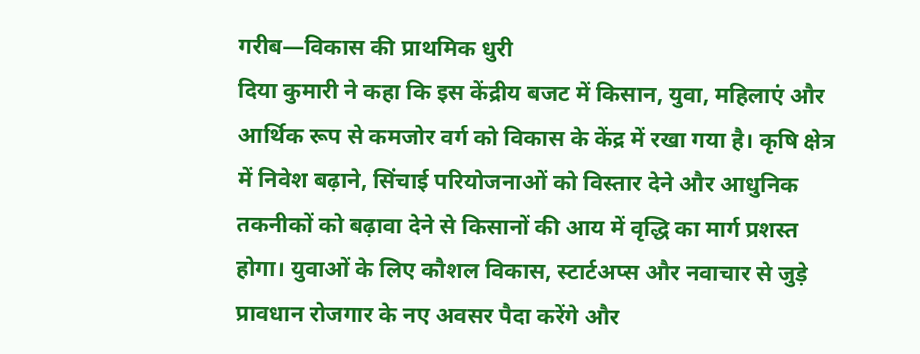गरीब—विकास की प्राथमिक धुरी
दिया कुमारी ने कहा कि इस केंद्रीय बजट में किसान, युवा, महिलाएं और आर्थिक रूप से कमजोर वर्ग को विकास के केंद्र में रखा गया है। कृषि क्षेत्र में निवेश बढ़ाने, सिंचाई परियोजनाओं को विस्तार देने और आधुनिक तकनीकों को बढ़ावा देने से किसानों की आय में वृद्धि का मार्ग प्रशस्त होगा। युवाओं के लिए कौशल विकास, स्टार्टअप्स और नवाचार से जुड़े प्रावधान रोजगार के नए अवसर पैदा करेंगे और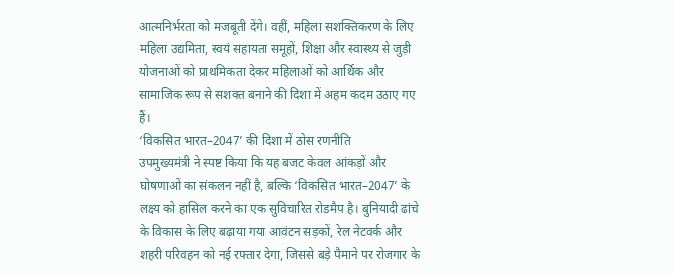आत्मनिर्भरता को मजबूती देंगे। वहीं, महिला सशक्तिकरण के लिए महिला उद्यमिता, स्वयं सहायता समूहों, शिक्षा और स्वास्थ्य से जुड़ी योजनाओं को प्राथमिकता देकर महिलाओं को आर्थिक और सामाजिक रूप से सशक्त बनाने की दिशा में अहम कदम उठाए गए हैं।
‘विकसित भारत–2047’ की दिशा में ठोस रणनीति
उपमुख्यमंत्री ने स्पष्ट किया कि यह बजट केवल आंकड़ों और घोषणाओं का संकलन नहीं है, बल्कि ‘विकसित भारत–2047’ के लक्ष्य को हासिल करने का एक सुविचारित रोडमैप है। बुनियादी ढांचे के विकास के लिए बढ़ाया गया आवंटन सड़कों, रेल नेटवर्क और शहरी परिवहन को नई रफ्तार देगा, जिससे बड़े पैमाने पर रोजगार के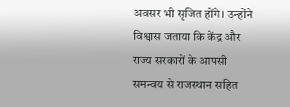अवसर भी सृजित होंगे। उन्होंने विश्वास जताया कि केंद्र और राज्य सरकारों के आपसी समन्वय से राजस्थान सहित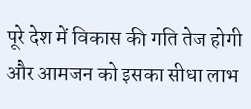पूरे देश में विकास की गति तेज होगी और आमजन को इसका सीधा लाभ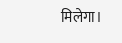मिलेगा।